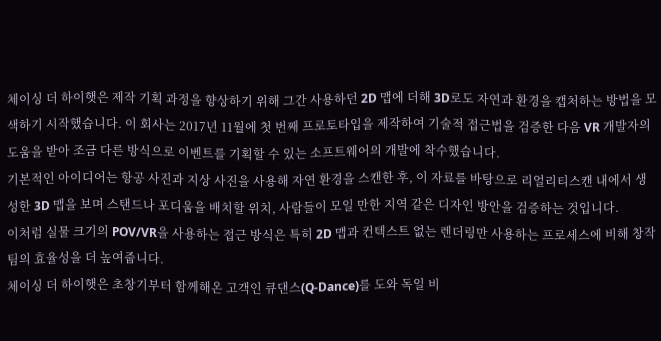체이싱 더 하이햇은 제작 기획 과정을 향상하기 위해 그간 사용하던 2D 맵에 더해 3D로도 자연과 환경을 캡처하는 방법을 모색하기 시작했습니다. 이 회사는 2017년 11월에 첫 번째 프로토타입을 제작하여 기술적 접근법을 검증한 다음 VR 개발자의 도움을 받아 조금 다른 방식으로 이벤트를 기획할 수 있는 소프트웨어의 개발에 착수했습니다.
기본적인 아이디어는 항공 사진과 지상 사진을 사용해 자연 환경을 스캔한 후, 이 자료를 바탕으로 리얼리티스캔 내에서 생성한 3D 맵을 보며 스탠드나 포디움을 배치할 위치, 사람들이 모일 만한 지역 같은 디자인 방안을 검증하는 것입니다.
이처럼 실물 크기의 POV/VR을 사용하는 접근 방식은 특히 2D 맵과 컨텍스트 없는 렌더링만 사용하는 프로세스에 비해 창작 팀의 효율성을 더 높여줍니다.
체이싱 더 하이햇은 초창기부터 함께해온 고객인 큐댄스(Q-Dance)를 도와 독일 비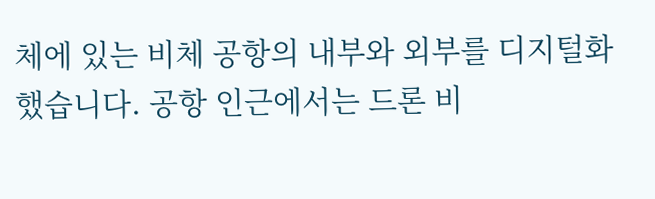체에 있는 비체 공항의 내부와 외부를 디지털화했습니다. 공항 인근에서는 드론 비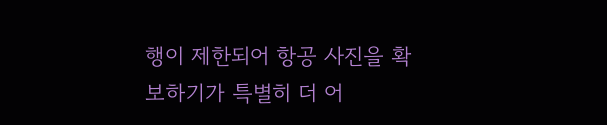행이 제한되어 항공 사진을 확보하기가 특별히 더 어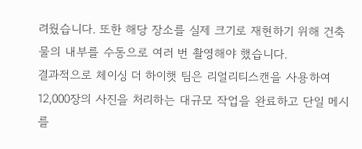려웠습니다. 또한 해당 장소를 실제 크기로 재현하기 위해 건축물의 내부를 수동으로 여러 번 촬영해야 했습니다.
결과적으로 체이싱 더 하이햇 팀은 리얼리티스캔을 사용하여 12,000장의 사진을 처리하는 대규모 작업을 완료하고 단일 메시를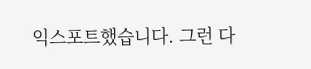익스포트했습니다. 그런 다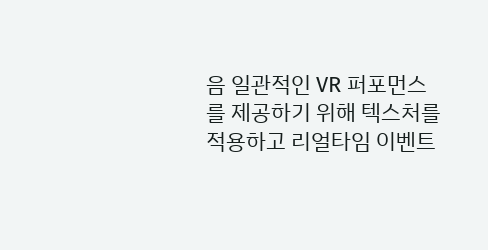음 일관적인 VR 퍼포먼스를 제공하기 위해 텍스처를 적용하고 리얼타임 이벤트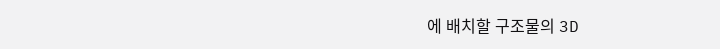에 배치할 구조물의 3D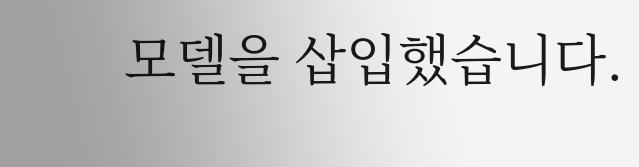모델을 삽입했습니다.